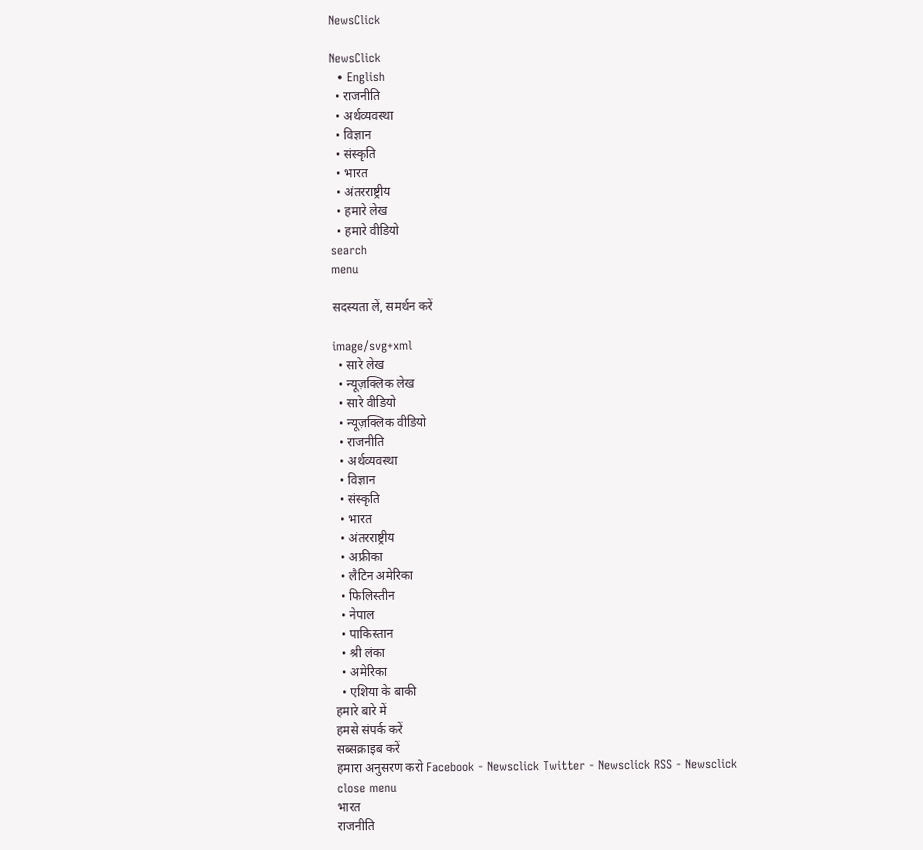NewsClick

NewsClick
  • English
  • राजनीति
  • अर्थव्यवस्था
  • विज्ञान
  • संस्कृति
  • भारत
  • अंतरराष्ट्रीय
  • हमारे लेख
  • हमारे वीडियो
search
menu

सदस्यता लें, समर्थन करें

image/svg+xml
  • सारे लेख
  • न्यूज़क्लिक लेख
  • सारे वीडियो
  • न्यूज़क्लिक वीडियो
  • राजनीति
  • अर्थव्यवस्था
  • विज्ञान
  • संस्कृति
  • भारत
  • अंतरराष्ट्रीय
  • अफ्रीका
  • लैटिन अमेरिका
  • फिलिस्तीन
  • नेपाल
  • पाकिस्तान
  • श्री लंका
  • अमेरिका
  • एशिया के बाकी
हमारे बारे में
हमसे संपर्क करें
सब्सक्राइब करें
हमारा अनुसरण करो Facebook - Newsclick Twitter - Newsclick RSS - Newsclick
close menu
भारत
राजनीति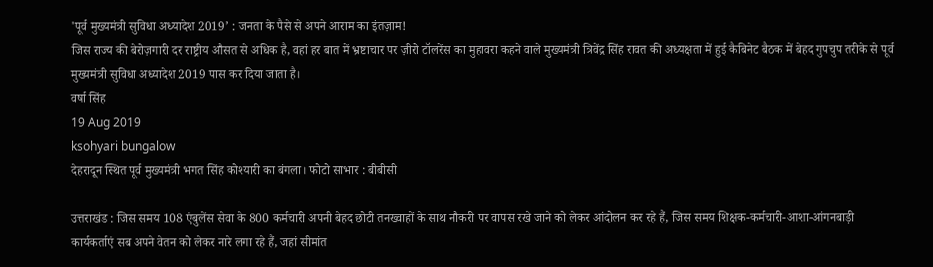'पूर्व मुख्यमंत्री सुविधा अध्यादेश 2019’ : जनता के पैसे से अपने आराम का इंतज़ाम!
जिस राज्य की बेरोज़गारी दर राष्ट्रीय औसत से अधिक है, वहां हर बात में भ्रष्टाचार पर ज़ीरो टॉलरेंस का मुहावरा कहने वाले मुख्यमंत्री त्रिवेंद्र सिंह रावत की अध्यक्षता में हुई कैबिनेट बैठक में बेहद गुपचुप तरीके से पूर्व मुख्यमंत्री सुविधा अध्यादेश 2019 पास कर दिया जाता है।
वर्षा सिंह
19 Aug 2019
ksohyari bungalow
देहरादून स्थित पूर्व मुख्यमंत्री भगत सिंह कोश्यारी का बंगला। फोटो साभार : बीबीसी

उत्तराखंड : जिस समय 108 एंबुलेंस सेवा के 800 कर्मचारी अपनी बेहद छोटी तनख्वाहों के साथ नौकरी पर वापस रखे जाने को लेकर आंदोलन कर रहे हैं, जिस समय शिक्षक-कर्मचारी-आशा-आंगनबाड़ी कार्यकर्ताएं सब अपने वेतन को लेकर नारे लगा रहे हैं, जहां सीमांत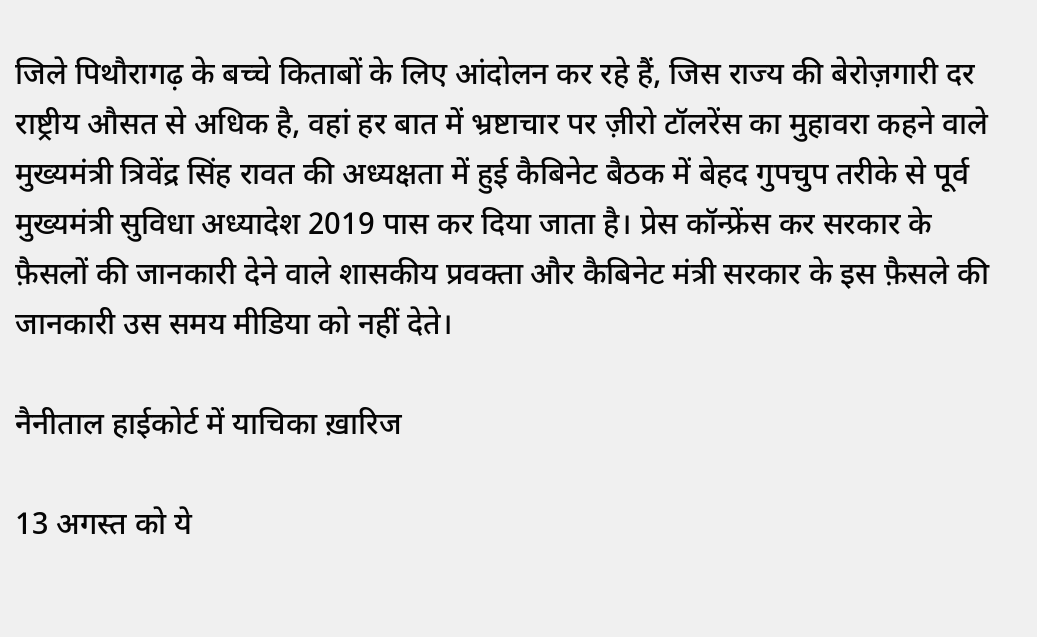जिले पिथौरागढ़ के बच्चे किताबों के लिए आंदोलन कर रहे हैं, जिस राज्य की बेरोज़गारी दर राष्ट्रीय औसत से अधिक है, वहां हर बात में भ्रष्टाचार पर ज़ीरो टॉलरेंस का मुहावरा कहने वाले मुख्यमंत्री त्रिवेंद्र सिंह रावत की अध्यक्षता में हुई कैबिनेट बैठक में बेहद गुपचुप तरीके से पूर्व मुख्यमंत्री सुविधा अध्यादेश 2019 पास कर दिया जाता है। प्रेस कॉन्फ्रेंस कर सरकार के फ़ैसलों की जानकारी देने वाले शासकीय प्रवक्ता और कैबिनेट मंत्री सरकार के इस फ़ैसले की जानकारी उस समय मीडिया को नहीं देते।

नैनीताल हाईकोर्ट में याचिका ख़ारिज

13 अगस्त को ये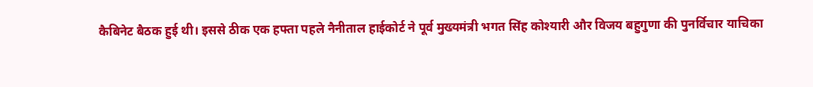कैबिनेट बैठक हुई थी। इससे ठीक एक हफ्ता पहले नैनीताल हाईकोर्ट ने पूर्व मुख्यमंत्री भगत सिंह कोश्यारी और विजय बहुगुणा की पुनर्विचार याचिका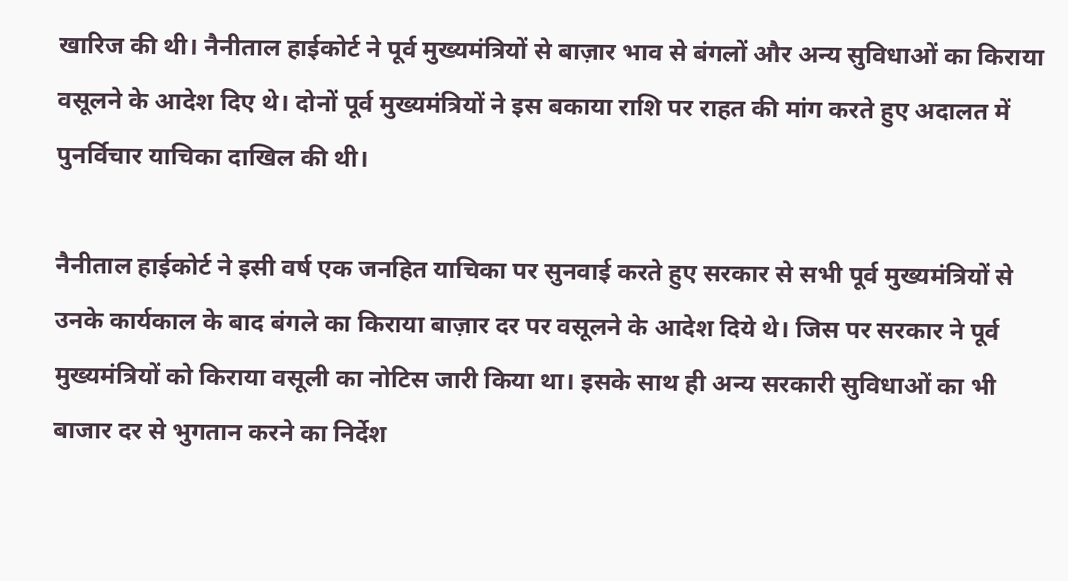खारिज की थी। नैनीताल हाईकोर्ट ने पूर्व मुख्यमंत्रियों से बाज़ार भाव से बंगलों और अन्य सुविधाओं का किराया वसूलने के आदेश दिए थे। दोनों पूर्व मुख्यमंत्रियों ने इस बकाया राशि पर राहत की मांग करते हुए अदालत में पुनर्विचार याचिका दाखिल की थी।

नैनीताल हाईकोर्ट ने इसी वर्ष एक जनहित याचिका पर सुनवाई करते हुए सरकार से सभी पूर्व मुख्यमंत्रियों से उनके कार्यकाल के बाद बंगले का किराया बाज़ार दर पर वसूलने के आदेश दिये थे। जिस पर सरकार ने पूर्व मुख्यमंत्रियों को किराया वसूली का नोटिस जारी किया था। इसके साथ ही अन्य सरकारी सुविधाओं का भी बाजार दर से भुगतान करने का निर्देश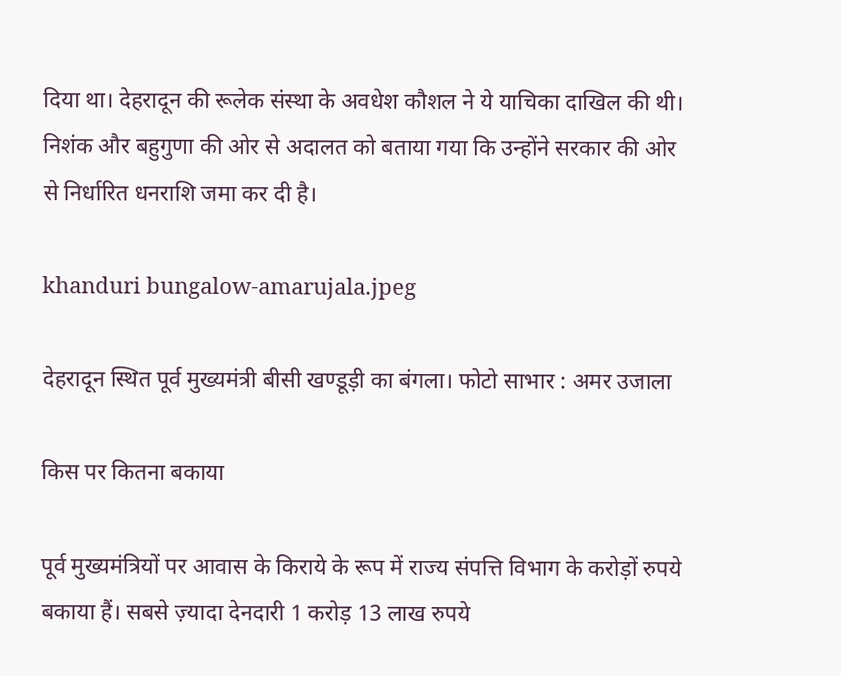दिया था। देहरादून की रूलेक संस्था के अवधेश कौशल ने ये याचिका दाखिल की थी। निशंक और बहुगुणा की ओर से अदालत को बताया गया कि उन्होंने सरकार की ओर से निर्धारित धनराशि जमा कर दी है।

khanduri bungalow-amarujala.jpeg

देहरादून स्थित पूर्व मुख्यमंत्री बीसी खण्डूड़ी का बंगला। फोटो साभार : अमर उजाला

किस पर कितना बकाया

पूर्व मुख्यमंत्रियों पर आवास के किराये के रूप में राज्य संपत्ति विभाग के करोड़ों रुपये बकाया हैं। सबसे ज़्यादा देनदारी 1 करोड़ 13 लाख रुपये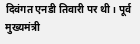दिवंगत एनडी तिवारी पर थी। पूर्व मुख्यमंत्री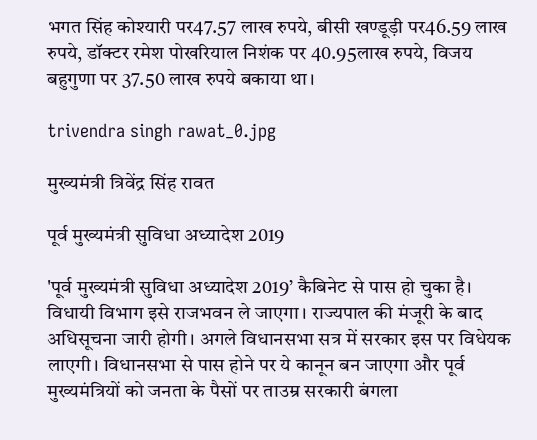भगत सिंह कोश्यारी पर47.57 लाख रुपये, बीसी खण्डूड़ी पर46.59 लाख रुपये, डॉक्टर रमेश पोखरियाल निशंक पर 40.95लाख रुपये, विजय बहुगुणा पर 37.50 लाख रुपये बकाया था।

trivendra singh rawat_0.jpg

मुख्यमंत्री त्रिवेंद्र सिंह रावत

पूर्व मुख्यमंत्री सुविधा अध्यादेश 2019

'पूर्व मुख्यमंत्री सुविधा अध्यादेश 2019’ कैबिनेट से पास हो चुका है। विधायी विभाग इसे राजभवन ले जाएगा। राज्यपाल की मंजूरी के बाद अधिसूचना जारी होगी। अगले विधानसभा सत्र में सरकार इस पर विधेयक लाएगी। विधानसभा से पास होने पर ये कानून बन जाएगा और पूर्व मुख्यमंत्रियों को जनता के पैसों पर ताउम्र सरकारी बंगला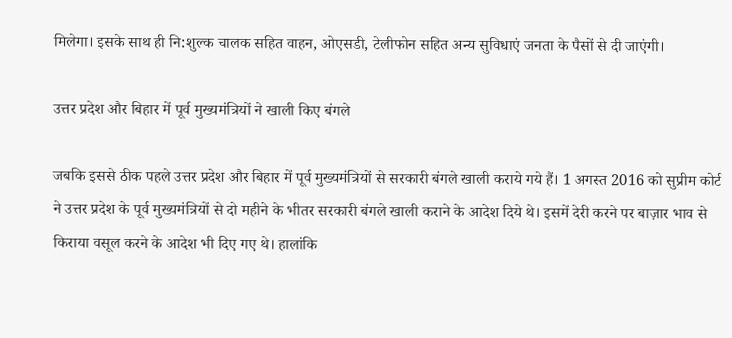मिलेगा। इसके साथ ही नि:शुल्क चालक सहित वाहन, ओएसडी, टेलीफोन सहित अन्य सुविधाएं जनता के पैसों से दी जाएंगी।

उत्तर प्रदेश और बिहार में पूर्व मुख्यमंत्रियों ने खाली किए बंगले

जबकि इससे ठीक पहले उत्तर प्रदेश और बिहार में पूर्व मुख्यमंत्रियों से सरकारी बंगले खाली कराये गये हैं। 1 अगस्त 2016 को सुप्रीम कोर्ट ने उत्तर प्रदेश के पूर्व मुख्यमंत्रियों से दो महीने के भीतर सरकारी बंगले खाली कराने के आदेश दिये थे। इसमें देरी करने पर बाज़ार भाव से किराया वसूल करने के आदेश भी दिए गए थे। हालांकि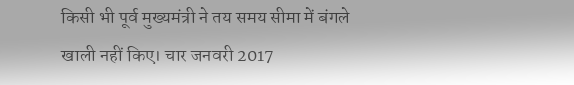किसी भी पूर्व मुख्यमंत्री ने तय समय सीमा में बंगले खाली नहीं किए। चार जनवरी 2017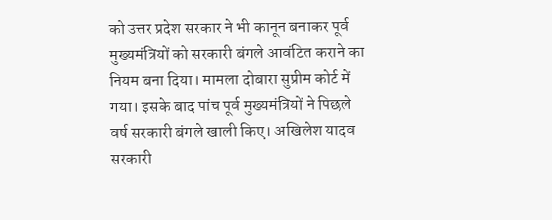को उत्तर प्रदेश सरकार ने भी कानून बनाकर पूर्व मुख्यमंत्रियों को सरकारी बंगले आवंटित कराने का नियम बना दिया। मामला दोबारा सुप्रीम कोर्ट में गया। इसके बाद पांच पूर्व मुख्यमंत्रियों ने पिछले वर्ष सरकारी बंगले खाली किए। अखिलेश यादव सरकारी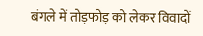बंगले में तोड़फोड़ को लेकर विवादों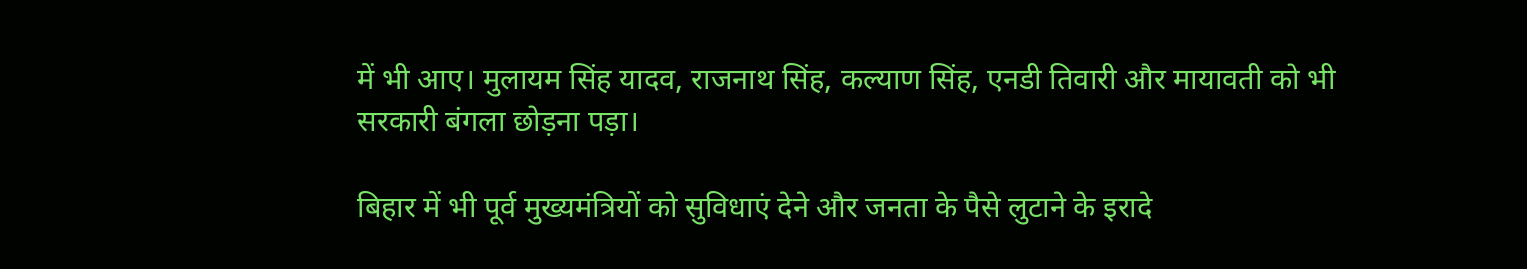में भी आए। मुलायम सिंह यादव, राजनाथ सिंह, कल्याण सिंह, एनडी तिवारी और मायावती को भी सरकारी बंगला छोड़ना पड़ा।

बिहार में भी पूर्व मुख्यमंत्रियों को सुविधाएं देने और जनता के पैसे लुटाने के इरादे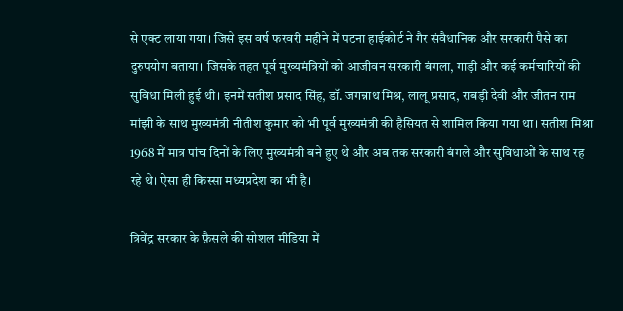से एक्ट लाया गया। जिसे इस वर्ष फरवरी महीने में पटना हाईकोर्ट ने गैर संवैधानिक और सरकारी पैसे का दुरुपयोग बताया। जिसके तहत पूर्व मुख्यमंत्रियों को आजीवन सरकारी बंगला, गाड़ी और कई कर्मचारियों की सुविधा मिली हुई थी। इनमें सतीश प्रसाद सिंह, डॉ. जगन्नाथ मिश्र, लालू प्रसाद, राबड़ी देवी और जीतन राम मांझी के साथ मुख्यमंत्री नीतीश कुमार को भी पूर्व मुख्यमंत्री की हैसियत से शामिल किया गया था। सतीश मिश्रा 1968 में मात्र पांच दिनों के लिए मुख्यमंत्री बने हुए थे और अब तक सरकारी बंगले और सुविधाओं के साथ रह रहे थे। ऐसा ही किस्सा मध्यप्रदेश का भी है।

त्रिवेंद्र सरकार के फ़ैसले की सोशल मीडिया में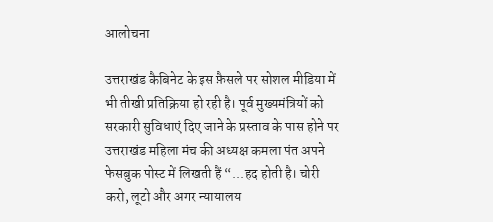आलोचना

उत्तराखंड कैबिनेट के इस फ़ैसले पर सोशल मीडिया में भी तीखी प्रतिक्रिया हो रही है। पूर्व मुख्यमंत्रियों को सरकारी सुविधाएं दिए जाने के प्रस्ताव के पास होने पर उत्तराखंड महिला मंच की अध्यक्ष कमला पंत अपने फेसबुक पोस्ट में लिखती हैं “...हद होती है। चोरी करो, लूटो और अगर न्यायालय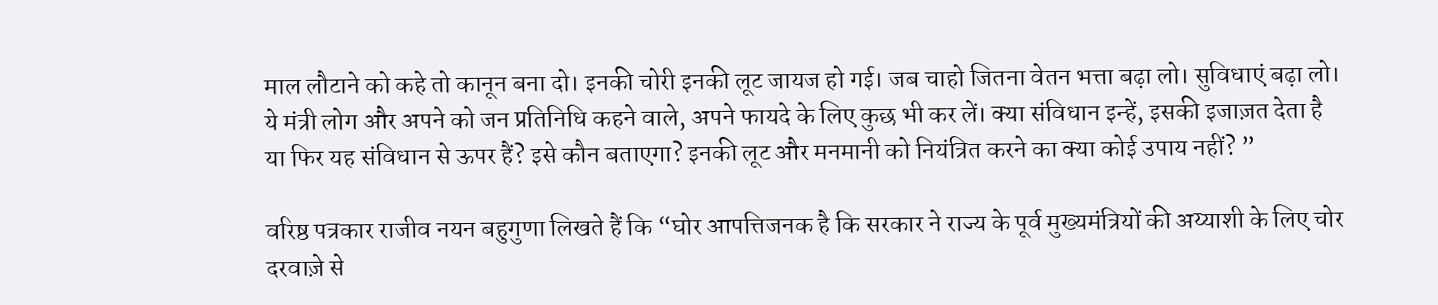माल लौटाने को कहे तो कानून बना दो। इनकी चोरी इनकी लूट जायज हो गई। जब चाहो जितना वेतन भत्ता बढ़ा लो। सुविधाएं बढ़ा लो। ये मंत्री लोग और अपने को जन प्रतिनिधि कहने वाले, अपने फायदे के लिए कुछ भी कर लें। क्या संविधान इन्हें, इसकी इजाज़त देता है या फिर यह संविधान से ऊपर हैं? इसे कौन बताएगा? इनकी लूट और मनमानी को नियंत्रित करने का क्या कोई उपाय नहीं? ”

वरिष्ठ पत्रकार राजीव नयन बहुगुणा लिखते हैं कि “घोर आपत्तिजनक है कि सरकार ने राज्य के पूर्व मुख्यमंत्रियों की अय्याशी के लिए चोर दरवाज़े से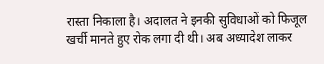रास्ता निकाला है। अदालत ने इनकी सुविधाओं को फिजूल खर्ची मानते हुए रोक लगा दी थी। अब अध्यादेश लाकर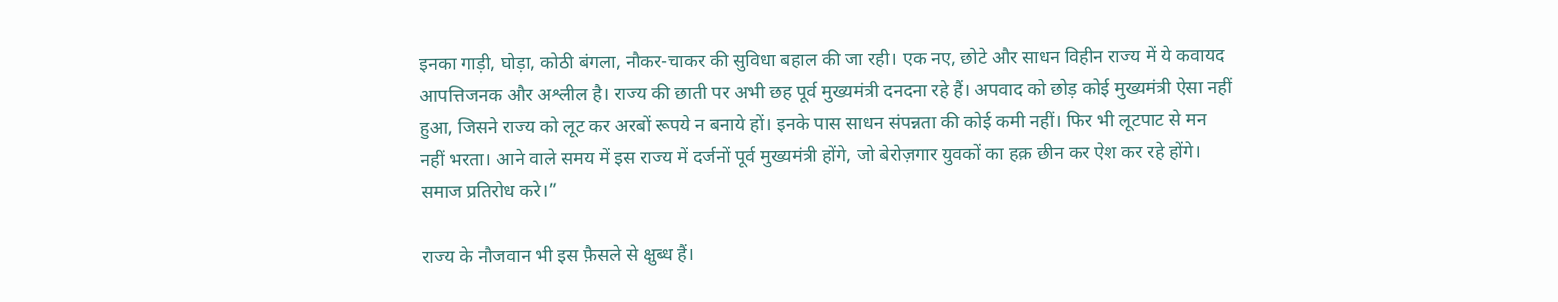इनका गाड़ी, घोड़ा, कोठी बंगला, नौकर-चाकर की सुविधा बहाल की जा रही। एक नए, छोटे और साधन विहीन राज्य में ये कवायद आपत्तिजनक और अश्लील है। राज्य की छाती पर अभी छह पूर्व मुख्यमंत्री दनदना रहे हैं। अपवाद को छोड़ कोई मुख्यमंत्री ऐसा नहीं हुआ, जिसने राज्य को लूट कर अरबों रूपये न बनाये हों। इनके पास साधन संपन्नता की कोई कमी नहीं। फिर भी लूटपाट से मन नहीं भरता। आने वाले समय में इस राज्य में दर्जनों पूर्व मुख्यमंत्री होंगे, जो बेरोज़गार युवकों का हक़ छीन कर ऐश कर रहे होंगे। समाज प्रतिरोध करे।”

राज्य के नौजवान भी इस फ़ैसले से क्षुब्ध हैं।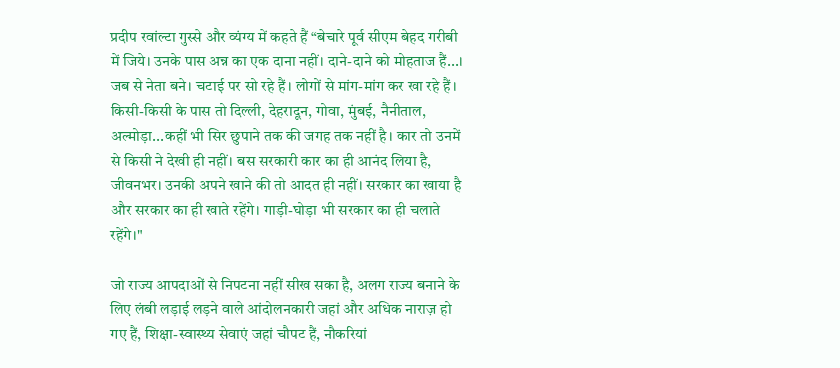प्रदीप रवांल्टा गुस्से और व्यंग्य में कहते हैं “बेचारे पूर्व सीएम बेहद गरीबी में जिये। उनके पास अन्न का एक दाना नहीं। दाने-दाने को मोहताज हैं...। जब से नेता बने। चटाई पर सो रहे हैं। लोगों से मांग-मांग कर खा रहे हैं। किसी-किसी के पास तो दिल्ली, देहरादून, गोवा, मुंबई, नैनीताल, अल्मोड़ा...कहीं भी सिर छुपाने तक की जगह तक नहीं है। कार तो उनमें से किसी ने देखी ही नहीं। बस सरकारी कार का ही आनंद लिया है, जीवनभर। उनकी अपने खाने की तो आदत ही नहीं। सरकार का खाया है और सरकार का ही खाते रहेंगे। गाड़ी-घोड़ा भी सरकार का ही चलाते रहेंगे।"

जो राज्य आपदाओं से निपटना नहीं सीख सका है, अलग राज्य बनाने के लिए लंबी लड़ाई लड़ने वाले आंदोलनकारी जहां और अधिक नाराज़ हो गए हैं, शिक्षा-स्वास्थ्य सेवाएं जहां चौपट हैं, नौकरियां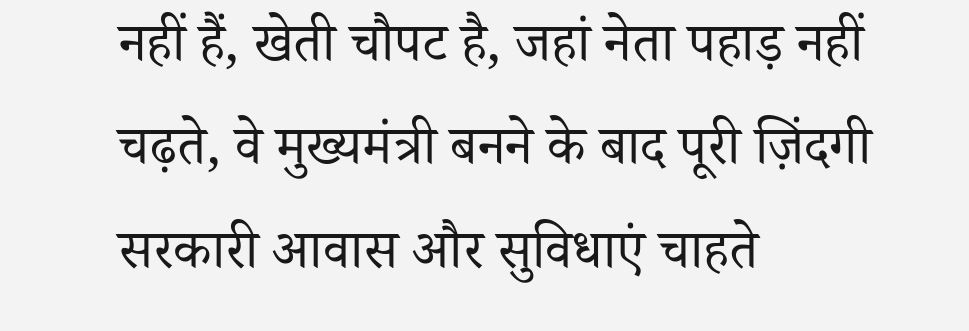नहीं हैं, खेती चौपट है, जहां नेता पहाड़ नहीं चढ़ते, वे मुख्यमंत्री बनने के बाद पूरी ज़िंदगी सरकारी आवास और सुविधाएं चाहते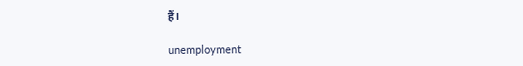हैं।

unemployment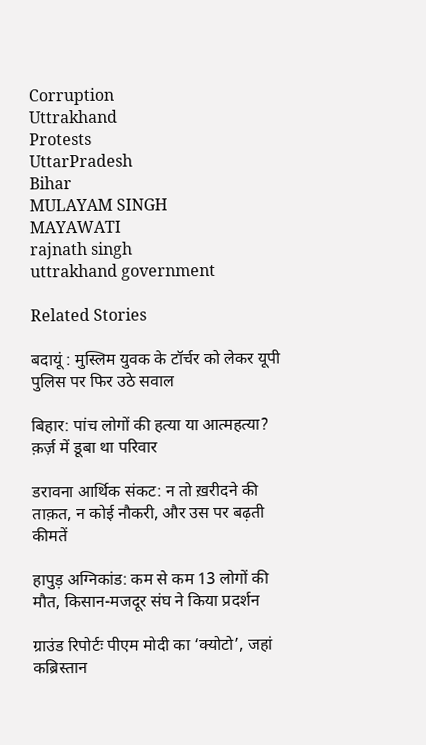Corruption
Uttrakhand
Protests
UttarPradesh
Bihar
MULAYAM SINGH
MAYAWATI
rajnath singh
uttrakhand government

Related Stories

बदायूं : मुस्लिम युवक के टॉर्चर को लेकर यूपी पुलिस पर फिर उठे सवाल

बिहार: पांच लोगों की हत्या या आत्महत्या? क़र्ज़ में डूबा था परिवार

डरावना आर्थिक संकट: न तो ख़रीदने की ताक़त, न कोई नौकरी, और उस पर बढ़ती कीमतें

हापुड़ अग्निकांड: कम से कम 13 लोगों की मौत, किसान-मजदूर संघ ने किया प्रदर्शन

ग्राउंड रिपोर्टः पीएम मोदी का ‘क्योटो’, जहां कब्रिस्तान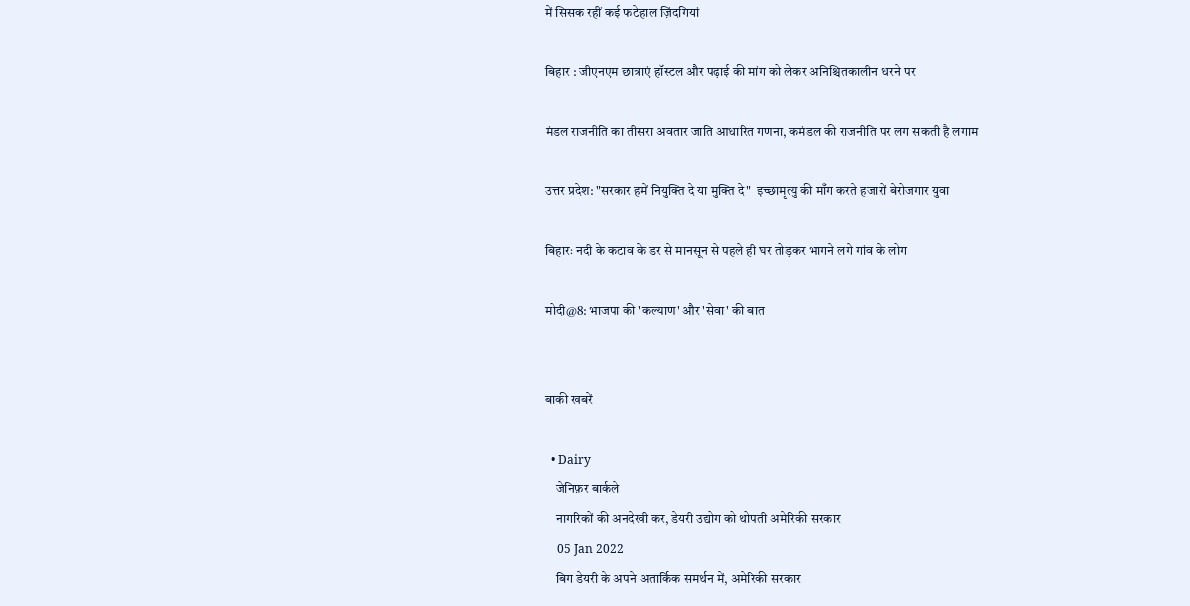में सिसक रहीं कई फटेहाल ज़िंदगियां

बिहार : जीएनएम छात्राएं हॉस्टल और पढ़ाई की मांग को लेकर अनिश्चितकालीन धरने पर

मंडल राजनीति का तीसरा अवतार जाति आधारित गणना, कमंडल की राजनीति पर लग सकती है लगाम

उत्तर प्रदेश: "सरकार हमें नियुक्ति दे या मुक्ति दे"  इच्छामृत्यु की माँग करते हजारों बेरोजगार युवा

बिहारः नदी के कटाव के डर से मानसून से पहले ही घर तोड़कर भागने लगे गांव के लोग

मोदी@8: भाजपा की 'कल्याण' और 'सेवा' की बात


बाकी खबरें

  • Dairy
    जेनिफ़र बार्कले
    नागरिकों की अनदेखी कर, डेयरी उद्योग को थोपती अमेरिकी सरकार
    05 Jan 2022
    बिग डेयरी के अपने अतार्किक समर्थन में, अमेरिकी सरकार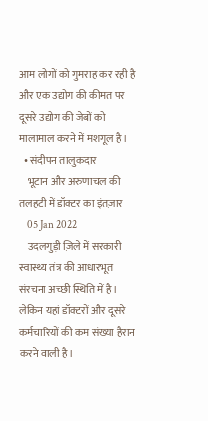आम लोगों को गुमराह कर रही है और एक उद्योग की कीमत पर दूसरे उद्योग की जेबों को मालामाल करने में मशगूल है।
  • संदीपन तालुकदार
    भूटान और अरुणाचल की तलहटी में डॉक्टर का इंतज़ार
    05 Jan 2022
    उदलगुड़ी ज़िले में सरकारी स्वास्थ्य तंत्र की आधारभूत संरचना अच्छी स्थिति में है। लेकिन यहां डॉक्टरों और दूसरे कर्मचारियों की कम संख्या हैरान करने वाली है।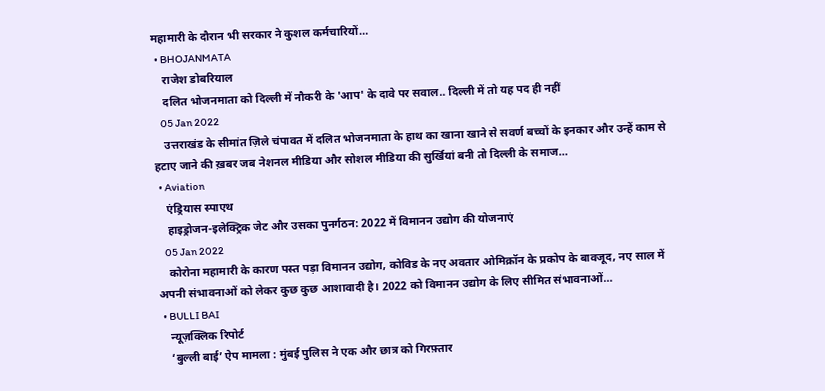महामारी के दौरान भी सरकार ने कुशल कर्मचारियों…
  • BHOJANMATA
    राजेश डोबरियाल
    दलित भोजनमाता को दिल्ली में नौकरी के 'आप' के दावे पर सवाल.. दिल्ली में तो यह पद ही नहीं
    05 Jan 2022
    उत्तराखंड के सीमांत ज़िले चंपावत में दलित भोजनमाता के हाथ का खाना खाने से सवर्ण बच्चों के इनकार और उन्हें काम से हटाए जाने की ख़बर जब नेशनल मीडिया और सोशल मीडिया की सुर्खियां बनी तो दिल्ली के समाज…
  • Aviation
    एंड्रियास स्पाएथ
    हाइड्रोजन-इलेक्ट्रिक जेट और उसका पुनर्गठन: 2022 में विमानन उद्योग की योजनाएं
    05 Jan 2022
    कोरोना महामारी के कारण पस्त पड़ा विमानन उद्योग, कोविड के नए अवतार ओमिक्रॉन के प्रकोप के बावजूद, नए साल में अपनी संभावनाओं को लेकर कुछ कुछ आशावादी है। 2022 को विमानन उद्योग के लिए सीमित संभावनाओं…
  • BULLI BAI
    न्यूज़क्लिक रिपोर्ट
    ‘बुल्ली बाई’ ऐप मामला : मुंबई पुलिस ने एक और छात्र को गिरफ़्तार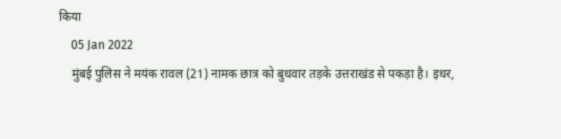किया
    05 Jan 2022
    मुंबई पुलिस ने मयंक रावल (21) नामक छात्र को बुधवार तड़के उत्तराखंड से पकड़ा है। इधर,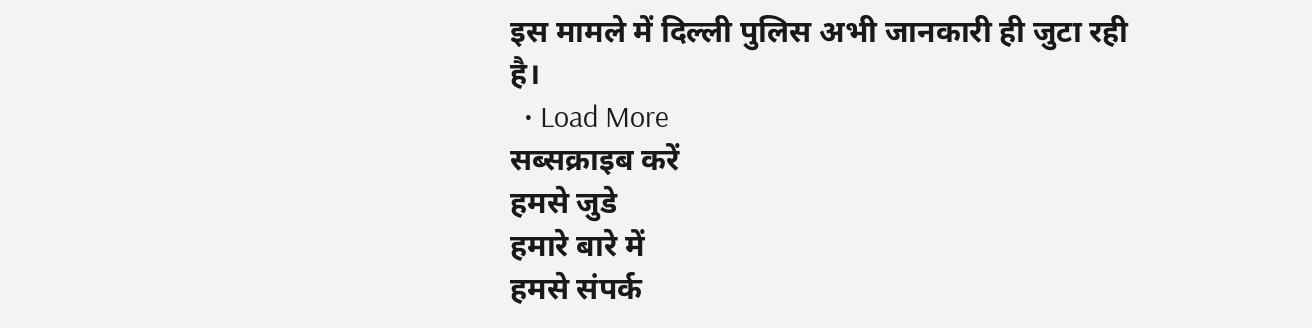इस मामले में दिल्ली पुलिस अभी जानकारी ही जुटा रही है।
  • Load More
सब्सक्राइब करें
हमसे जुडे
हमारे बारे में
हमसे संपर्क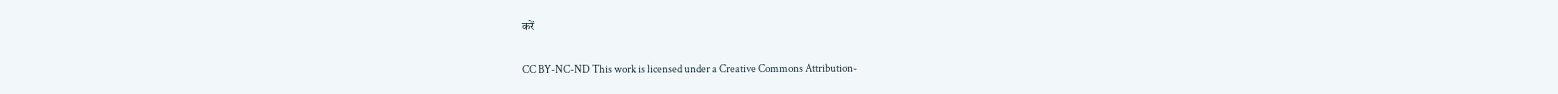करें

CC BY-NC-ND This work is licensed under a Creative Commons Attribution-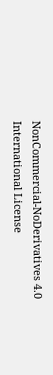NonCommercial-NoDerivatives 4.0 International License